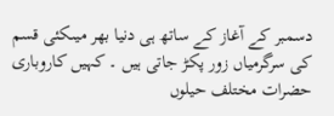دسمبر کے آغاز کے ساتھ ہی دنیا بھر میںکئی قسم کی سرگرمیاں زور پکڑ جاتی ہیں ۔ کہیں کاروباری حضرات مختلف حیلوں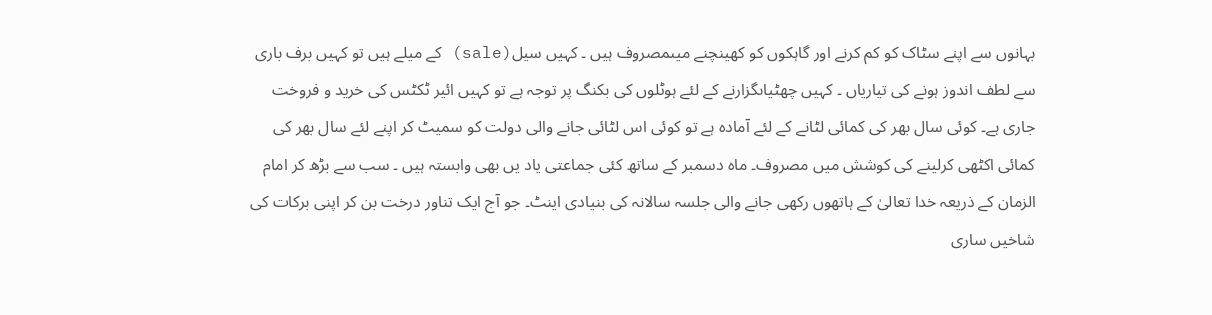بہانوں سے اپنے سٹاک کو کم کرنے اور گاہکوں کو کھینچنے میںمصروف ہیں ۔ کہیں سیل(sale) کے میلے ہیں تو کہیں برف باری سے لطف اندوز ہونے کی تیاریاں ۔ کہیں چھٹیاںگزارنے کے لئے ہوٹلوں کی بکنگ پر توجہ ہے تو کہیں ائیر ٹکٹس کی خرید و فروخت جاری ہے۔ کوئی سال بھر کی کمائی لٹانے کے لئے آمادہ ہے تو کوئی اس لٹائی جانے والی دولت کو سمیٹ کر اپنے لئے سال بھر کی کمائی اکٹھی کرلینے کی کوشش میں مصروف۔ ماہ دسمبر کے ساتھ کئی جماعتی یاد یں بھی وابستہ ہیں ۔ سب سے بڑھ کر امام الزمان کے ذریعہ خدا تعالیٰ کے ہاتھوں رکھی جانے والی جلسہ سالانہ کی بنیادی اینٹ۔ جو آج ایک تناور درخت بن کر اپنی برکات کی شاخیں ساری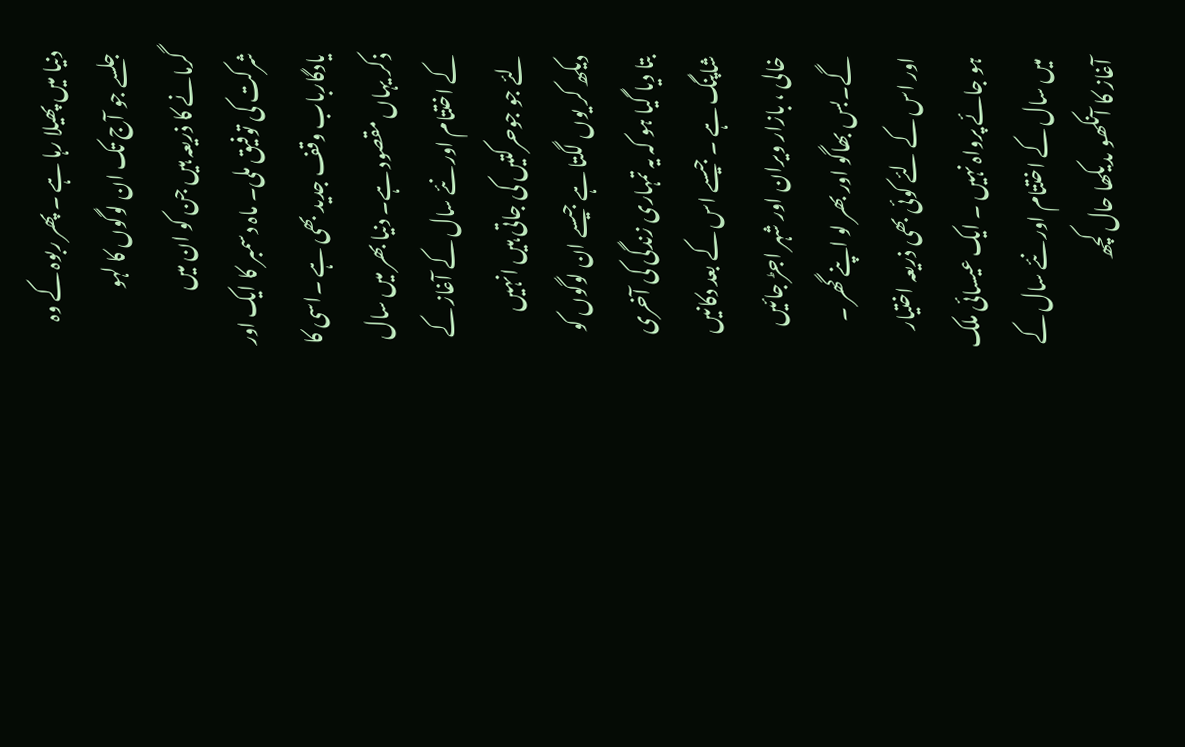دنیا میں پھیلا رہا ہے ۔ پھر ربوہ کے وہ جلسے جو آج تک ان لوگوں کا لہو گرمانے کا ذریعہ ہیں جن کو ان میں شرکت کی توفیق ملی۔ ماہ دسمبر کا ایک اور یادگارباب وقف جدید بھی ہے ۔اسی کا ذکر یہاں مقصود ہے۔ دنیا بھر میں سال کے اختتام اور نئے سال کے آغاز کے لئے جو جوحرکتیں کی جاتی ہیں انہیں دیکھ کر یوں لگتا ہے جیسے ان لوگوں کو بتا دیا گیا ہو کہ یہ تمہاری زندگی کی آخری شاپنگ ہے ۔ جیسے اس کے بعد دکانیں خالی ، بازار ویران اور شہر اجڑ جائیں گے۔بس بھاگو اور بھر لو اپنے گھر ۔ اور اس کے لئے کوئی بھی ذریعہ اختیار ہو جائے پرواہ نہیں ۔ ایک عیسائی ملک میں سال کے اختتام اور نئے سال کے آغاز کا آنکھو ںدیکھا حال کچھ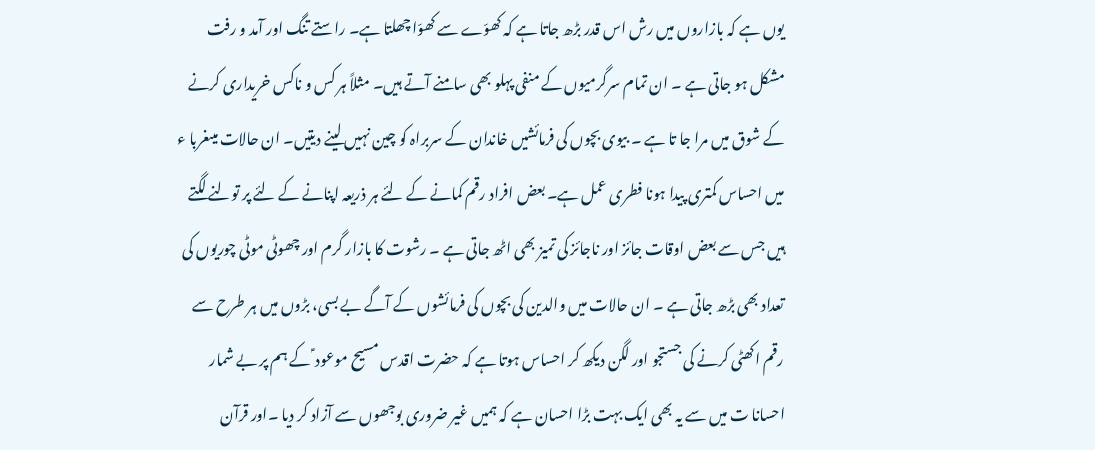یوں ہے کہ بازاروں میں رش اس قدر بڑھ جاتا ہے کہ کھوّے سے کھوّا چھلتا ہے۔ راستے تنگ اور آمد و رفت مشکل ہو جاتی ہے ۔ ان تمام سرگرمیوں کے منفی پہلو بھی سامنے آتے ہیں۔ مثلاً ہر کس و ناکس خریداری کرنے کے شوق میں مرا جا تا ہے ۔ بیوی بچوں کی فرمائشیں خاندان کے سربراہ کو چین نہیں لینے دیتیں۔ ان حالات میںغربا ء میں احساس کمتری پیدا ہونا فطری عمل ہے۔ بعض افراد رقم کمانے کے لئے ہر ذریعہ اپنانے کے لئے پر تولنے لگتے ہیں جس سے بعض اوقات جائز اور ناجائز کی تمیز بھی اٹھ جاتی ہے ۔ رشوت کا بازار گرم اور چھوٹی موٹی چوریوں کی تعداد بھی بڑھ جاتی ہے ۔ ان حالات میں والدین کی بچوں کی فرمائشوں کے آگے بے بسی، بڑوں میں ہر طرح سے رقم اکھٹی کرنے کی جستجو اور لگن دیکھ کر احساس ہوتا ہے کہ حضرت اقدس مسیح موعود ؑ کے ہم پر بے شمار احسانا ت میں سے یہ بھی ایک بہت بڑا احسان ہے کہ ہمیں غیر ضروری بوجھوں سے آزاد کر دیا ۔اور قرآن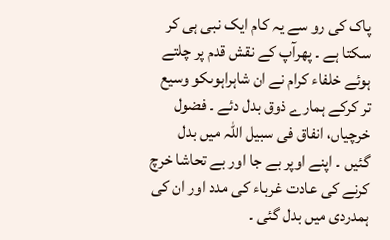پاک کی رو سے یہ کام ایک نبی ہی کر سکتا ہے ۔ پھرآپ کے نقش قدم پر چلتے ہوئے خلفاء کرام نے ان شاہراہوںکو وسیع تر کرکے ہمارے ذوق بدل دئے ۔ فضول خرچیاں، انفاق فی سبیل اللہ میں بدل گئیں ۔ اپنے اوپر بے جا اور بے تحاشا خرچ کرنے کی عادت غرباء کی مدد اور ان کی ہمدردی میں بدل گئی ۔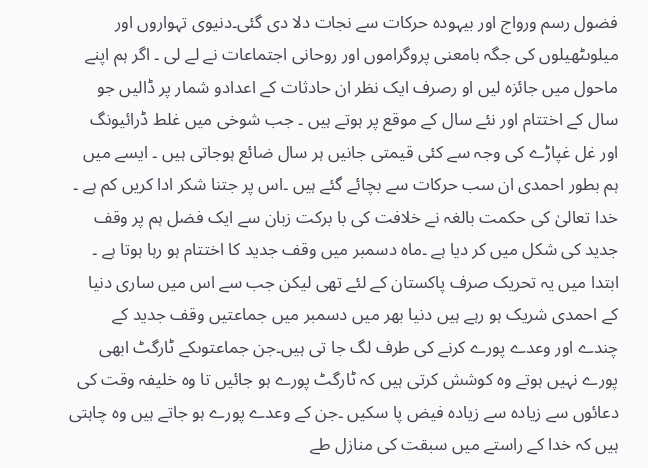فضول رسم ورواج اور بیہودہ حرکات سے نجات دلا دی گئی۔دنیوی تہواروں اور میلوںٹھیلوں کی جگہ بامعنی پروگراموں اور روحانی اجتماعات نے لے لی ۔ اگر ہم اپنے ماحول میں جائزہ لیں او رصرف ایک نظر ان حادثات کے اعدادو شمار پر ڈالیں جو سال کے اختتام اور نئے سال کے موقع پر ہوتے ہیں ۔ جب شوخی میں غلط ڈرائیونگ اور غل غپاڑے کی وجہ سے کئی قیمتی جانیں ہر سال ضائع ہوجاتی ہیں ۔ ایسے میں ہم بطور احمدی ان سب حرکات سے بچائے گئے ہیں ۔اس پر جتنا شکر ادا کریں کم ہے ۔ خدا تعالیٰ کی حکمت بالغہ نے خلافت کی با برکت زبان سے ایک فضل ہم پر وقف جدید کی شکل میں کر دیا ہے ۔ماہ دسمبر میں وقف جدید کا اختتام ہو رہا ہوتا ہے ۔ ابتدا میں یہ تحریک صرف پاکستان کے لئے تھی لیکن جب سے اس میں ساری دنیا کے احمدی شریک ہو رہے ہیں دنیا بھر میں دسمبر میں جماعتیں وقف جدید کے چندے اور وعدے پورے کرنے کی طرف لگ جا تی ہیں۔جن جماعتوںکے ٹارگٹ ابھی پورے نہیں ہوتے وہ کوشش کرتی ہیں کہ ٹارگٹ پورے ہو جائیں تا وہ خلیفہ وقت کی دعائوں سے زیادہ سے زیادہ فیض پا سکیں ۔جن کے وعدے پورے ہو جاتے ہیں وہ چاہتی ہیں کہ خدا کے راستے میں سبقت کی منازل طے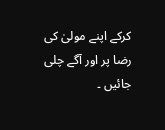کرکے اپنے مولیٰ کی رضا پر اور آگے چلی جائیں ۔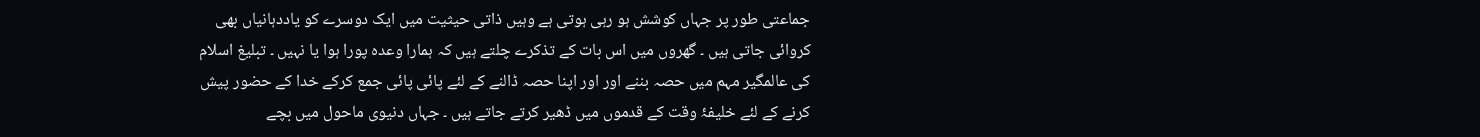جماعتی طور پر جہاں کوشش ہو رہی ہوتی ہے وہیں ذاتی حیثیت میں ایک دوسرے کو یاددہانیاں بھی کروائی جاتی ہیں ۔ گھروں میں اس بات کے تذکرے چلتے ہیں کہ ہمارا وعدہ پورا ہوا یا نہیں ۔ تبلیغ اسلام کی عالمگیر مہم میں حصہ بننے اور اور اپنا حصہ ڈالنے کے لئے پائی پائی جمع کرکے خدا کے حضور پیش کرنے کے لئے خلیفۂ وقت کے قدموں میں ڈھیر کرتے جاتے ہیں ۔ جہاں دنیوی ماحول میں بچے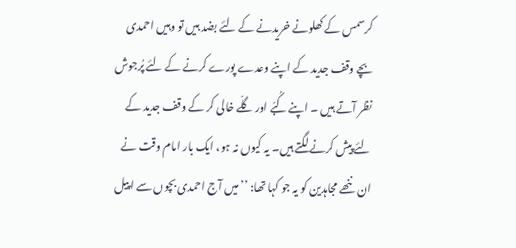کرسمس کے کھلونے خریدنے کے لئے بضد ہیں تو وہیں احمدی بچے وقف جدید کے اپنے وعدے پورے کرنے کے لئے پُرجوش نظر آتے ہیں ۔ اپنے کُبّے اور گلّے خالی کر کے وقف جدید کے لئے پیش کرنے لگتے ہیں۔ یہ کیوں نہ ہو، ایک بار امام وقت نے ان ننھے مجاہدین کو یہ جو کہا تھا: ’’میں آج احمدی بچوں سے اپیل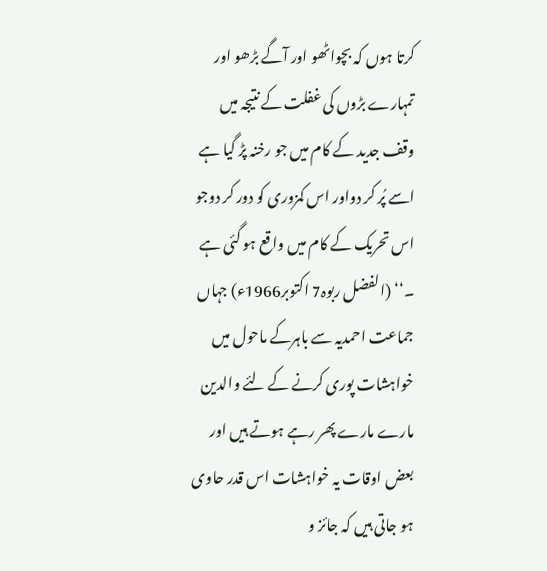کرتا ہوں کہ بچواٹھو اور آگے بڑھو اور تمہارے بڑوں کی غفلت کے نتیجہ میں وقف جدید کے کام میں جو رخنہ پڑ گیا ہے اسے پُر کر دواور اس کمزوری کو دور کر دوجو اس تحریک کے کام میں واقع ہو گئی ہے ۔‘‘ (الفضل ربوہ7 اکتوبر1966ء) جہاں جماعت احمدیہ سے باہرکے ماحول میں خواہشات پوری کرنے کے لئے والدین مارے مارے پھر رہے ہوتے ہیں اور بعض اوقات یہ خواہشات اس قدر حاوی ہو جاتی ہیں کہ جائز و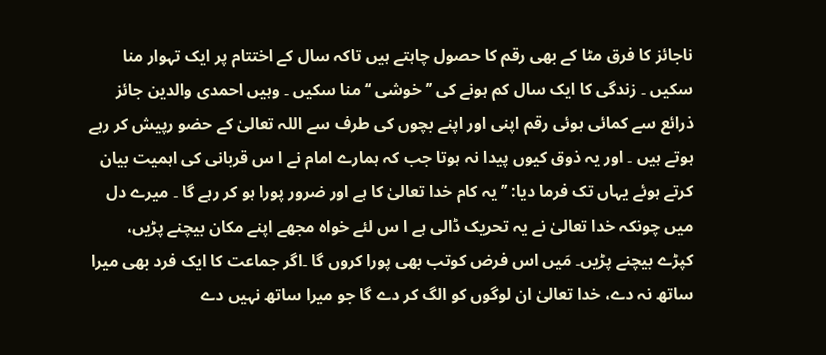ناجائز کا فرق مٹا کے بھی رقم کا حصول چاہتے ہیں تاکہ سال کے اختتام پر ایک تہوار منا سکیں ۔ زندگی کا ایک سال کم ہونے کی ’’ خوشی ‘‘ منا سکیں ۔ وہیں احمدی والدین جائز ذرائع سے کمائی ہوئی رقم اپنی اور اپنے بچوں کی طرف سے اللہ تعالیٰ کے حضو رپیش کر رہے ہوتے ہیں ۔ اور یہ ذوق کیوں پیدا نہ ہوتا جب کہ ہمارے امام نے ا س قربانی کی اہمیت بیان کرتے ہوئے یہاں تک فرما دیا: ’’ یہ کام خدا تعالیٰ کا ہے اور ضرور پورا ہو کر رہے گا ۔ میرے دل میں چونکہ خدا تعالیٰ نے یہ تحریک ڈالی ہے ا س لئے خواہ مجھے اپنے مکان بیچنے پڑیں، کپڑے بیچنے پڑیں۔ مَیں اس فرض کوتب بھی پورا کروں گا ۔اگر جماعت کا ایک فرد بھی میرا ساتھ نہ دے، خدا تعالیٰ ان لوگوں کو الگ کر دے گا جو میرا ساتھ نہیں دے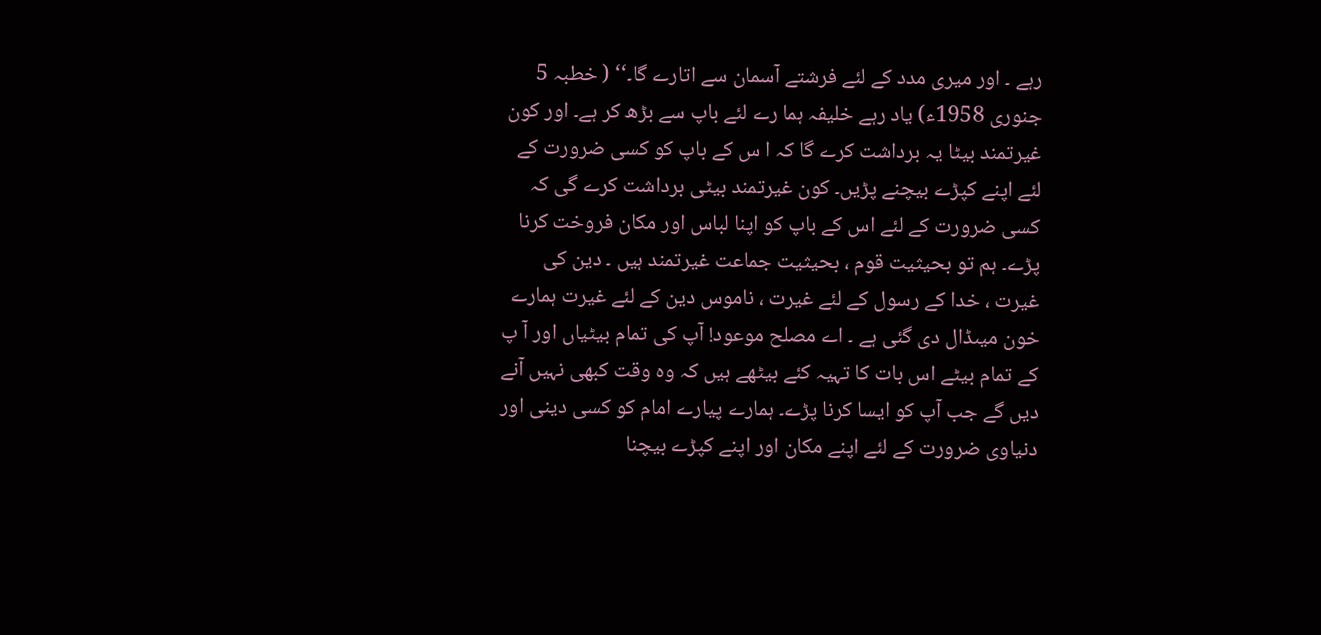رہے ۔ اور میری مدد کے لئے فرشتے آسمان سے اتارے گا۔‘‘ ( خطبہ 5 جنوری 1958ء) یاد رہے خلیفہ ہما رے لئے باپ سے بڑھ کر ہے۔ اور کون غیرتمند بیٹا یہ برداشت کرے گا کہ ا س کے باپ کو کسی ضرورت کے لئے اپنے کپڑے بیچنے پڑیں۔ کون غیرتمند بیٹی برداشت کرے گی کہ کسی ضرورت کے لئے اس کے باپ کو اپنا لباس اور مکان فروخت کرنا پڑے۔ ہم تو بحیثیت قوم ، بحیثیت جماعت غیرتمند ہیں ۔ دین کی غیرت ، خدا کے رسول کے لئے غیرت ، ناموس دین کے لئے غیرت ہمارے خون میںڈال دی گئی ہے ۔ اے مصلح موعود! آپ کی تمام بیٹیاں اور آ پ کے تمام بیٹے اس بات کا تہیہ کئے بیٹھے ہیں کہ وہ وقت کبھی نہیں آنے دیں گے جب آپ کو ایسا کرنا پڑے۔ ہمارے پیارے امام کو کسی دینی اور دنیاوی ضرورت کے لئے اپنے مکان اور اپنے کپڑے بیچنا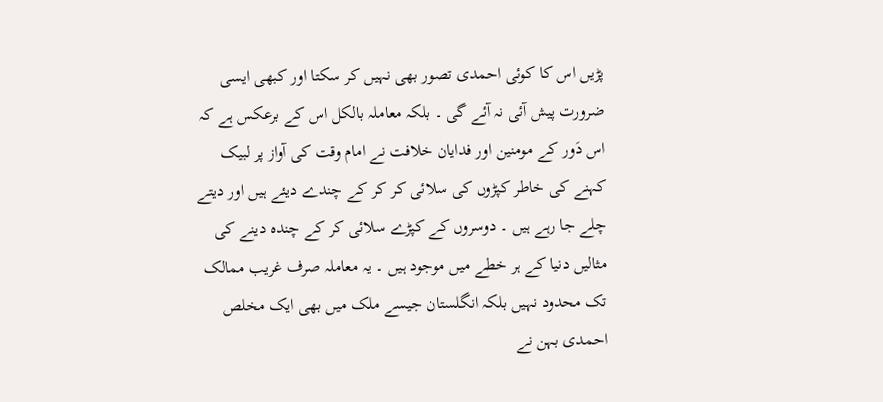پڑیں اس کا کوئی احمدی تصور بھی نہیں کر سکتا اور کبھی ایسی ضرورت پیش آئی نہ آئے گی ۔ بلکہ معاملہ بالکل اس کے برعکس ہے کہ اس دَور کے مومنین اور فدایان خلافت نے امام وقت کی آواز پر لبیک کہنے کی خاطر کپڑوں کی سلائی کر کر کے چندے دیئے ہیں اور دیتے چلے جا رہے ہیں ۔ دوسروں کے کپڑے سلائی کر کے چندہ دینے کی مثالیں دنیا کے ہر خطے میں موجود ہیں ۔ یہ معاملہ صرف غریب ممالک تک محدود نہیں بلکہ انگلستان جیسے ملک میں بھی ایک مخلص احمدی بہن نے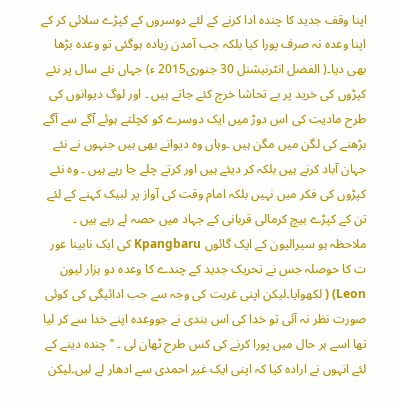اپنا وقف جدید کا چندہ ادا کرنے کے لئے دوسروں کے کپڑے سلائی کر کے اپنا وعدہ نہ صرف پورا کیا بلکہ جب آمدن زیادہ ہوگئی تو وعدہ بڑھا بھی دیا۔( الفضل انٹرنیشنل 30 جنوری2015 ء) جہاں نئے سال پر نئے کپڑوں کی خرید پر بے تحاشا خرچ کئے جاتے ہیں ۔ اور لوگ دیوانوں کی طرح مادیت کی اس دوڑ میں ایک دوسرے کو کچلتے ہوئے آگے سے آگے بڑھنے کی لگن میں مگن ہیں ۔وہاں وہ دیوانے بھی ہیں جنہوں نے نئے جہان آباد کرنے ہیں بلکہ کر دیئے ہیں اور کرتے چلے جا رہے ہیں ۔ وہ نئے کپڑوں کی فکر میں نہیں بلکہ امام وقت کی آواز پر لبیک کہنے کے لئے تن کے کپڑے بیچ کرمالی قربانی کے جہاد میں حصہ لے رہے ہیں ۔ ملاحظہ ہو سیرالیون کے ایک گائوں Kpangbaru کی ایک نابینا عور ت کا حوصلہ جس نے تحریک جدید کے چندے کا وعدہ دو ہزار لیون Leon) ( لکھوایا۔لیکن اپنی غربت کی وجہ سے جب ادائیگی کی کوئی صورت نظر نہ آئی تو خدا کی اس بندی نے جووعدہ اپنے خدا سے کر لیا تھا اسے ہر حال میں پورا کرنے کی کس طرح ٹھان لی ۔ ’’ چندہ دینے کے لئے انہوں نے ارادہ کیا کہ اپنی ایک غیر احمدی سے ادھار لے لیں۔لیکن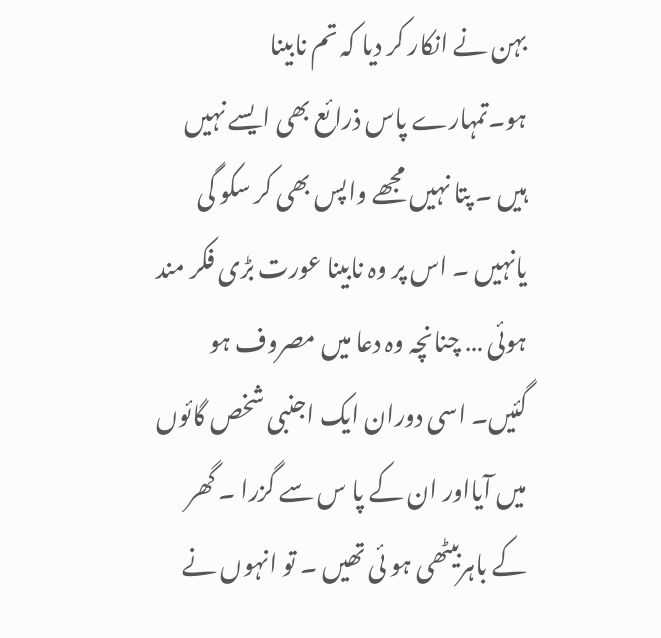بہن نے انکار کر دیا کہ تم نابینا ہو۔تمہارے پاس ذرائع بھی ایسے نہیں ہیں ۔ پتا نہیں مجھے واپس بھی کر سکو گی یانہیں ۔ اس پر وہ نابینا عورت بڑی فکر مند ہوئی … چنانچہ وہ دعا میں مصروف ہو گئیں۔ اسی دوران ایک اجنبی شخص گائوں میں آیااور ان کے پا س سے گزرا ۔ گھر کے باہربیٹھی ہو ئی تھیں ۔ تو انہوں نے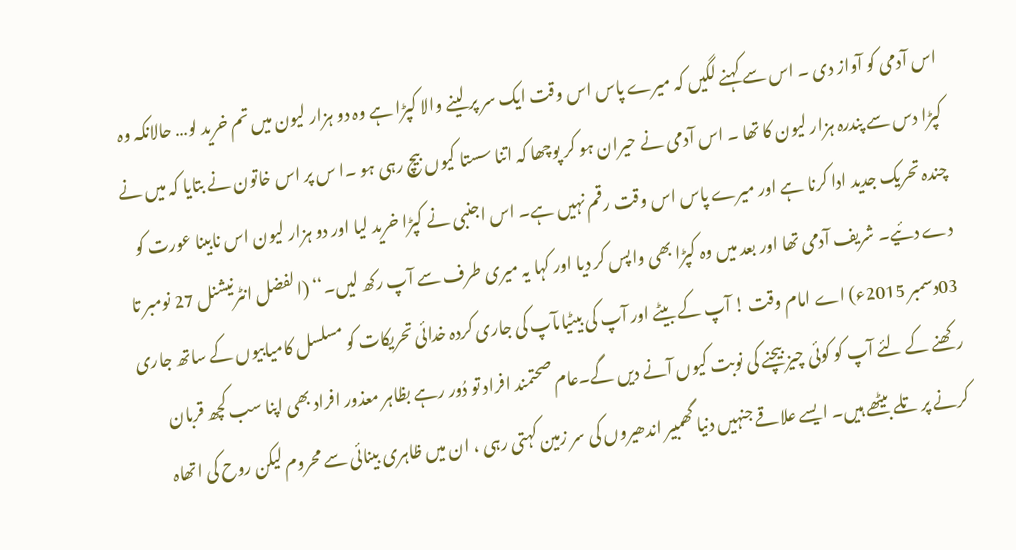اس آدمی کو آواز دی ۔ اس سے کہنے لگیں کہ میرے پاس اس وقت ایک سر پر لینے والا کپڑا ہے وہ دو ہزار لیون میں تم خرید لو… حالانکہ وہ کپڑا دس سے پندرہ ہزار لیون کا تھا ۔ اس آدمی نے حیران ہو کر پوچھا کہ اتنا سستا کیوں بیچ رہی ہو ۔ا س پر اس خاتون نے بتایا کہ میں نے چندہ تحریک جدید ادا کرنا ہے اور میرے پاس اس وقت رقم نہیں ہے۔ اس اجنبی نے کپڑا خرید لیا اور دو ہزار لیون اس نابینا عورت کو دے دئیے۔ شریف آدمی تھا اور بعد میں وہ کپڑا بھی واپس کر دیا اور کہا یہ میری طرف سے آپ رکھ لیں۔‘‘ (الفضل انٹرنیشنل 27 نومبر تا 03دسمبر 2015ء) اے امام وقت ! آپ کے بیٹے اور آپ کی بیٹیاںآپ کی جاری کردہ خدائی تحریکات کو مسلسل کامیابیوں کے ساتھ جاری رکھنے کے لئے آپ کو کوئی چیز بیچنے کی نوبت کیوں آنے دیں گے۔عام صحتمند افراد تو دُور رہے بظاہر معذور افراد بھی اپنا سب کچھ قربان کرنے پر تلے بیٹھے ہیں۔ ایسے علاقے جنہیں دنیا گھمبیر اندھیروں کی سر زمین کہتی رہی ، ان میں ظاہری بینائی سے محروم لیکن روح کی اتھاہ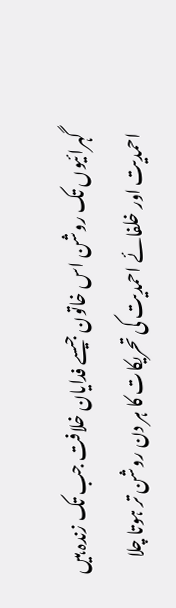گہرائیوں تک روشن اس خاتون جیسے فدایان خلافت جب تک زندہ ہیں احمدیت اور خلفائے احمدیت کی تحریکات کا ہر دن روشن تر ہوتا چلا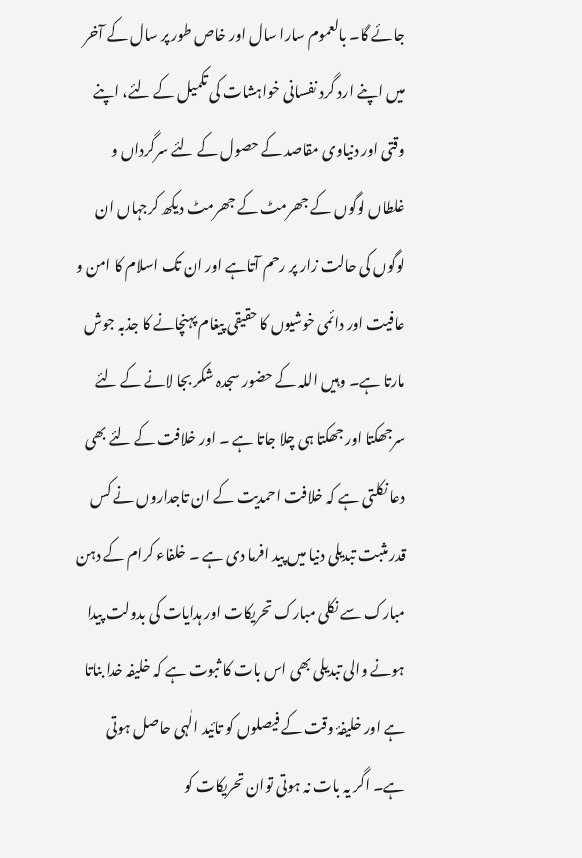جائے گا۔ بالعموم سارا سال اور خاص طور پر سال کے آخر میں اپنے ارد گرد نفسانی خواہشات کی تکمیل کے لئے، اپنے وقتی اور دنیاوی مقاصد کے حصول کے لئے سرگرداں و غلطاں لوگوں کے جھرمٹ کے جھرمٹ دیکھ کرجہاں ان لوگوں کی حالت زار پر رحم آتاہے اور ان تک اسلام کا امن و عافیت اور دائمی خوشیوں کا حقیقی پیغام پہنچانے کا جذبہ جوش مارتا ہے۔ وہیں اللہ کے حضور سجدہ شکر بجا لانے کے لئے سرجھکتا اور جھکتا ہی چلا جاتا ہے ۔ اور خلافت کے لئے بھی دعا نکلتی ہے کہ خلافت احمدیت کے ان تاجداروں نے کس قدر مثبت تبدیلی دنیا میں پید افرما دی ہے ۔ خلفاء کرام کے دہن مبارک سے نکلی مبارک تحریکات اور ہدایات کی بدولت پیدا ہونے والی تبدیلی بھی اس بات کا ثبوت ہے کہ خلیفہ خدا بناتا ہے اور خلیفۂ وقت کے فیصلوں کو تائید الٰہی حاصل ہوتی ہے۔ اگر یہ بات نہ ہوتی توان تحریکات کو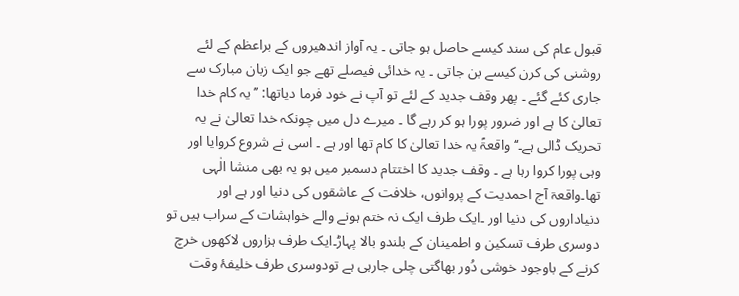قبول عام کی سند کیسے حاصل ہو جاتی ۔ یہ آواز اندھیروں کے براعظم کے لئے روشنی کی کرن کیسے بن جاتی ۔ یہ خدائی فیصلے تھے جو ایک زبان مبارک سے جاری کئے گئے ۔ پھر وقف جدید کے لئے تو آپ نے خود فرما دیاتھا: ’’ یہ کام خدا تعالیٰ کا ہے اور ضرور پورا ہو کر رہے گا ۔ میرے دل میں چونکہ خدا تعالیٰ نے یہ تحریک ڈالی ہے۔‘‘ واقعۃً یہ خدا تعالیٰ کا کام تھا اور ہے ۔ اسی نے شروع کروایا اور وہی پورا کروا رہا ہے ۔ وقف جدید کا اختتام دسمبر میں ہو یہ بھی منشا الٰہی تھا۔واقعۃ آج احمدیت کے پروانوں، خلافت کے عاشقوں کی دنیا اور ہے اور دنیاداروں کی دنیا اور ۔ایک طرف ایک نہ ختم ہونے والے خواہشات کے سراب ہیں تو دوسری طرف تسکین و اطمینان کے بلندو بالا پہاڑ۔ایک طرف ہزاروں لاکھوں خرچ کرنے کے باوجود خوشی دُور بھاگتی چلی جارہی ہے تودوسری طرف خلیفۂ وقت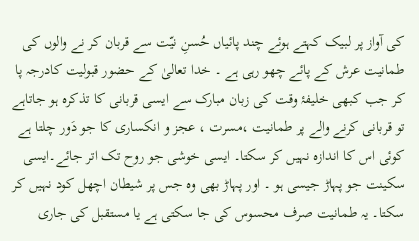کی آواز پر لبیک کہتے ہوئے چند پائیاں حُسنِ نیّت سے قربان کر نے والوں کی طمانیت عرش کے پائے چھو رہی ہے ۔ خدا تعالیٰ کے حضور قبولیت کادرجہ پا کر جب کبھی خلیفۂ وقت کی زبان مبارک سے ایسی قربانی کا تذکرہ ہو جاتاہے تو قربانی کرنے والے پر طمانیت ،مسرت ، عجز و انکساری کا جو دَور چلتا ہے کوئی اس کا اندازہ نہیں کر سکتا۔ ایسی خوشی جو روح تک اتر جائے۔ایسی سکینت جو پہاڑ جیسی ہو ۔ اور پہاڑ بھی وہ جس پر شیطان اچھل کود نہیں کر سکتا۔ یہ طمانیت صرف محسوس کی جا سکتی ہے یا مستقبل کی جاری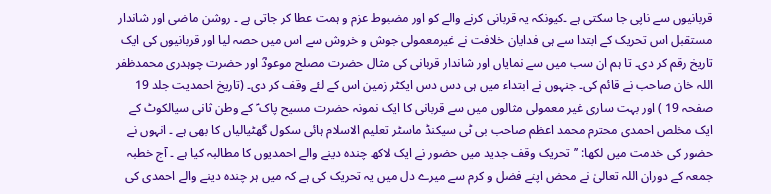قربانیوں سے ناپی جا سکتی ہے ۔کیونکہ یہ قربانی کرنے والے کو اور مضبوط عزم و ہمت عطا کر جاتی ہے ۔ روشن ماضی اور شاندار مستقبل اس تحریک کے ابتدا سے ہی فدایان خلافت نے غیرمعمولی جوش و خروش سے اس میں حصہ لیا اور قربانیوں کی ایک تاریخ رقم کر دی۔ تا ہم ان سب میں سے نمایاں اور شاندار قربانی کی مثال حضرت مصلح موعودؓ اور حضرت چوہدری محمدظفر اللہ خان صاحب نے قائم کی۔ جنہوں نے ابتداء میں ہی دس دس ایکٹر زمین اس کے لئے وقف کر دی۔ (تاریخ احمدیت جلد 19 صفحہ 19 ) اور بہت ساری غیر معمولی مثالوں میں سے قربانی کا ایک نمونہ حضرت مسیح پاک ؑ کے وطن ثانی سیالکوٹ کے ایک مخلص احمدی محترم محمد اعظم صاحب بی ٹی سیکنڈ ماسٹر تعلیم الاسلام ہائی سکول گھٹیالیاں کا بھی ہے ۔ انہوں نے حضور کی خدمت میں لکھا: ’’تحریک وقف جدید میں حضور نے ایک لاکھ چندہ دینے والے احمدیوں کا مطالبہ کیا ہے ۔ آج خطبہ جمعہ کے دوران اللہ تعالیٰ نے محض اپنے فضل و کرم سے میرے دل میں یہ تحریک کی ہے کہ میں ہر چندہ دینے والے احمدی کی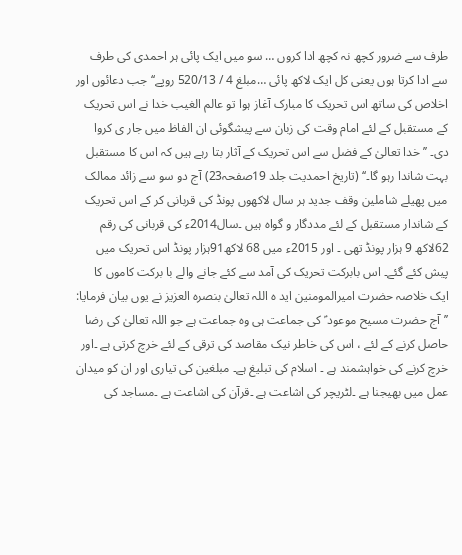طرف سے ضرور کچھ نہ کچھ ادا کروں … سو میں ایک پائی ہر احمدی کی طرف سے ادا کرتا ہوں یعنی کل ایک لاکھ پائی …مبلغ 4 / 520/13 روپے‘‘ جب دعائوں اور اخلاص کی ساتھ اس تحریک کا مبارک آغاز ہوا تو عالم الغیب خدا نے اس تحریک کے مستقبل کے لئے امام وقت کی زبان سے پیشگوئی ان الفاظ میں جار ی کروا دی۔ ’’خدا تعالیٰ کے فضل سے اس تحریک کے آثار بتا رہے ہیں کہ اس کا مستقبل بہت شاندا رہو گا۔‘‘ (تاریخ احمدیت جلد 19صفحہ23) آج دو سو سے زائد ممالک میں پھیلے شاملین وقف جدید ہر سال لاکھوں پونڈ کی قربانی کر کے اس تحریک کے شاندار مستقبل کے لئے مددگار و گواہ ہیں ۔سال2014ء کی قربانی کی رقم 62لاکھ 9 ہزار پونڈ تھی ۔ اور 2015ء میں 68 لاکھ91ہزار پونڈ اس تحریک میں پیش کئے گئے۔ اس بابرکت تحریک کی آمد سے کئے جانے والے با برکت کاموں کا ایک خلاصہ حضرت امیرالمومنین اید ہ اللہ تعالیٰ بنصرہ العزیز نے یوں بیان فرمایا: ’’آج حضرت مسیح موعود ؑ کی جماعت ہی وہ جماعت ہے جو اللہ تعالیٰ کی رضا حاصل کرنے کے لئے ، اس کی خاطر نیک مقاصد کی ترقی کے لئے خرچ کرتی ہے ۔اور خرچ کرنے کی خواہشمند ہے ۔ اسلام کی تبلیغ ہے۔ مبلغین کی تیاری اور ان کو میدان عمل میں بھیجنا ہے ۔لٹریچر کی اشاعت ہے ۔قرآن کی اشاعت ہے ۔مساجد کی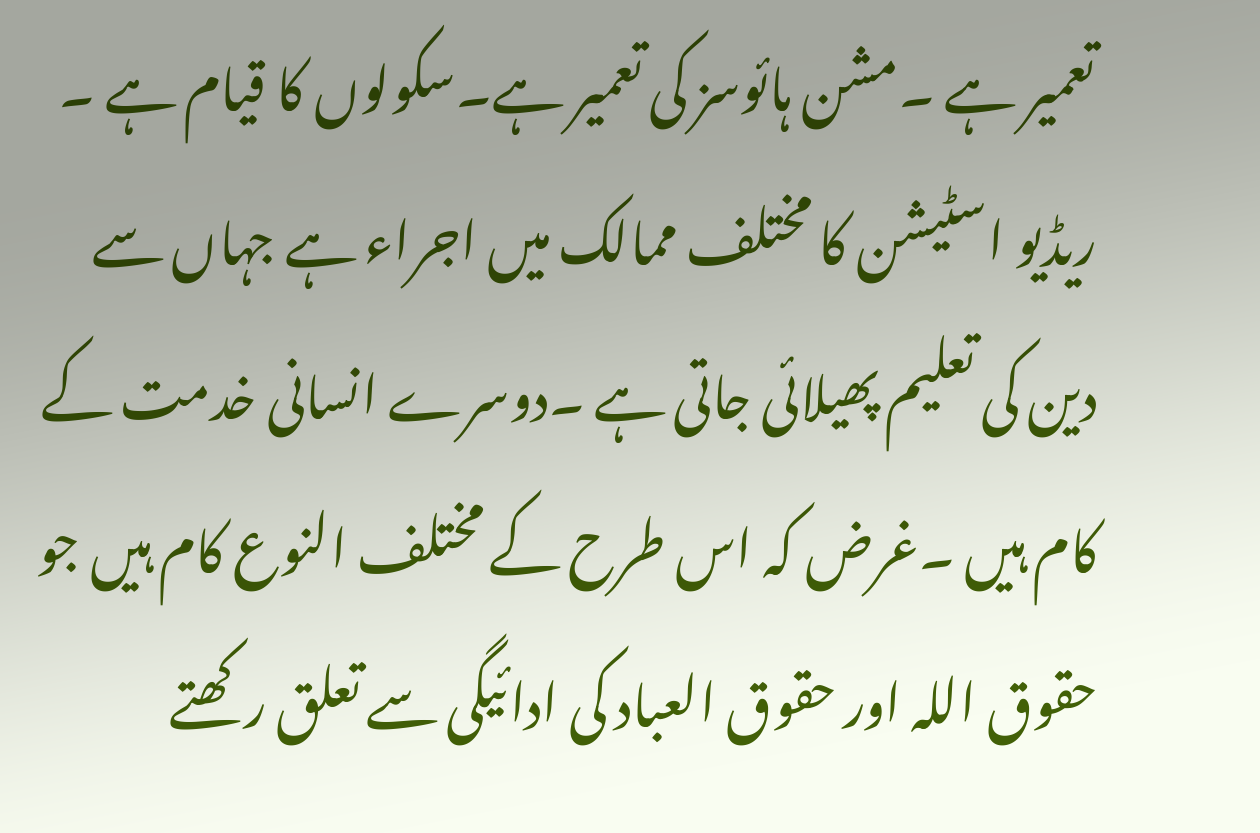تعمیر ہے ۔مشن ہائوسز کی تعمیر ہے۔سکولوں کا قیام ہے ۔ ریڈیو اسٹیشن کا مختلف ممالک میں اجراء ہے جہاں سے دین کی تعلیم پھیلائی جاتی ہے ۔دوسرے انسانی خدمت کے کام ہیں ۔غرض کہ اس طرح کے مختلف النوع کام ہیں جو حقوق اللہ اور حقوق العباد کی ادائیگی سے تعلق رکھتے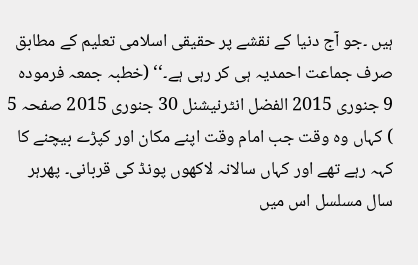ہیں ۔جو آج دنیا کے نقشے پر حقیقی اسلامی تعلیم کے مطابق صرف جماعت احمدیہ ہی کر رہی ہے۔‘‘ (خطبہ جمعہ فرمودہ 9 جنوری 2015 الفضل انٹرنیشنل 30 جنوری 2015 صفحہ 5 ) کہاں وہ وقت جب امام وقت اپنے مکان اور کپڑے بیچنے کا کہہ رہے تھے اور کہاں سالانہ لاکھوں پونڈ کی قربانی۔ پھرہر سال مسلسل اس میں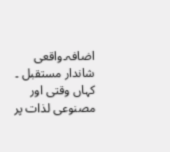اضافہ۔واقعی شاندار مستقبل ۔ کہاں وقتی اور مصنوعی لذات پر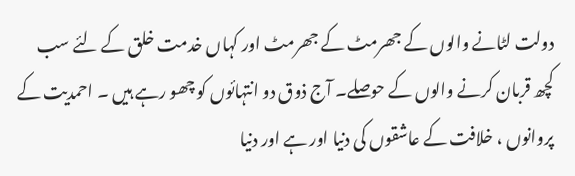دولت لٹانے والوں کے جھرمٹ کے جھرمٹ اور کہاں خدمت خلق کے لئے سب کچھ قربان کرنے والوں کے حوصلے۔ آج ذوق دو انتہائوں کو چھو رہے ہیں ۔ احمدیت کے پروانوں ، خلافت کے عاشقوں کی دنیا اور ہے اور دنیا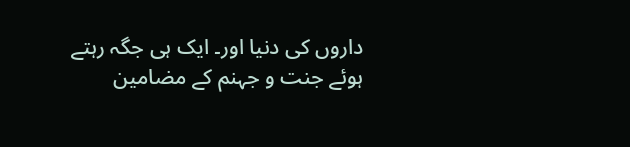داروں کی دنیا اور۔ ایک ہی جگہ رہتے ہوئے جنت و جہنم کے مضامین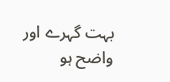بہت گہرے اور واضح ہو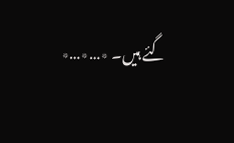گئے ہیں۔ ٭…٭…٭